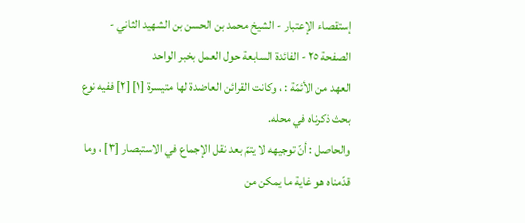إستقصاء الإعتبار - الشيخ محمد بن الحسن بن الشهيد الثاني - الصفحة ٢٥ - الفائدة السابعة حول العمل بخبر الواحد
العهد من الأئمّة : ، وكانت القرائن العاضدة لها متيسرة [١] [٢] ففيه نوع بحث ذكرناه في محله.
والحاصل : أنّ توجيهه لا يتمّ بعد نقل الإجماع في الاستبصار [٣] ، وما قدّمناه هو غاية ما يمكن من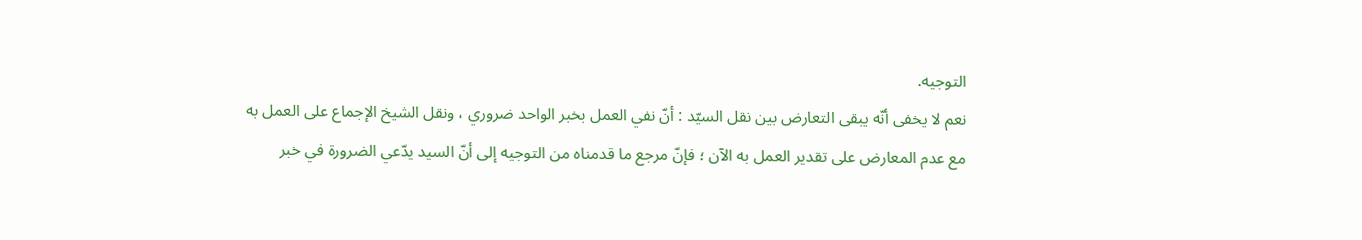التوجيه.
نعم لا يخفى أنّه يبقى التعارض بين نقل السيّد : أنّ نفي العمل بخبر الواحد ضروري ، ونقل الشيخ الإجماع على العمل به مع عدم المعارض على تقدير العمل به الآن ؛ فإنّ مرجع ما قدمناه من التوجيه إلى أنّ السيد يدّعي الضرورة في خبر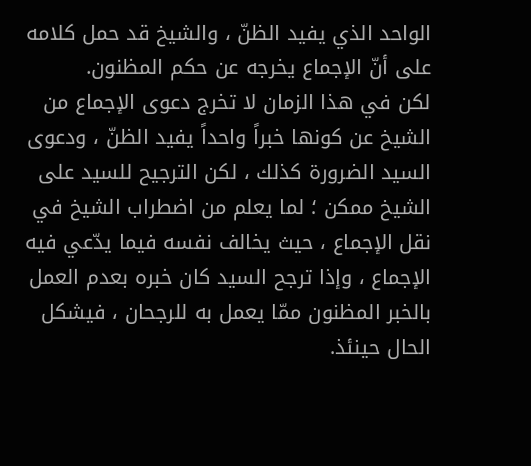الواحد الذي يفيد الظنّ ، والشيخ قد حمل كلامه على أنّ الإجماع يخرجه عن حكم المظنون.
لكن في هذا الزمان لا تخرج دعوى الإجماع من الشيخ عن كونها خبراً واحداً يفيد الظنّ ، ودعوى السيد الضرورة كذلك ، لكن الترجيح للسيد على الشيخ ممكن ؛ لما يعلم من اضطراب الشيخ في نقل الإجماع ، حيث يخالف نفسه فيما يدّعي فيه الإجماع ، وإذا ترجح السيد كان خبره بعدم العمل بالخبر المظنون ممّا يعمل به للرجحان ، فيشكل الحال حينئذ.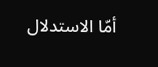أمّا الاستدلال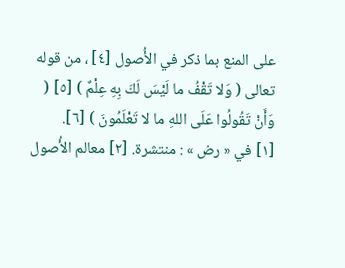على المنع بما ذكر في الأُصول [٤] ، من قوله تعالى ( وَلا تَقْفُ ما لَيْسَ لَكَ بِهِ عِلْمٌ ) [٥] ( وَأَنْ تَقُولُوا عَلَى اللهِ ما لا تَعْلَمُونَ ) [٦].
[١] في « رض » : منتشرة. [٢] معالم الأُصول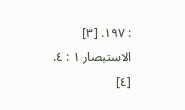: ١٩٧. [٣] الاستبصار ١ : ٤. [٤]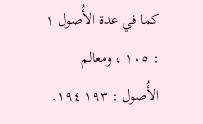كما في عدة الأُصول ١ : ١٠٥ ، ومعالم الأُصول : ١٩٣ ١٩٤.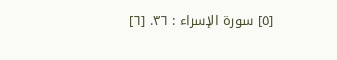[٥] سورة الإسراء : ٣٦. [٦]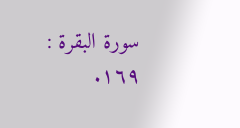سورة البقرة : ١٦٩.